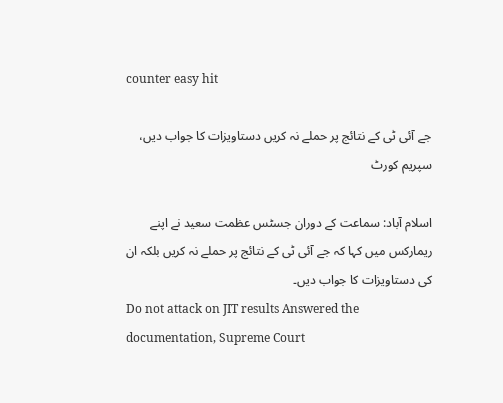counter easy hit

جے آئی ٹی کے نتائج پر حملے نہ کریں دستاویزات کا جواب دیں، سپریم کورٹ

اسلام آباد: سماعت کے دوران جسٹس عظمت سعید نے اپنے ریمارکس میں کہا کہ جے آئی ٹی کے نتائج پر حملے نہ کریں بلکہ ان کی دستاویزات کا جواب دیں۔
Do not attack on JIT results Answered the documentation, Supreme Court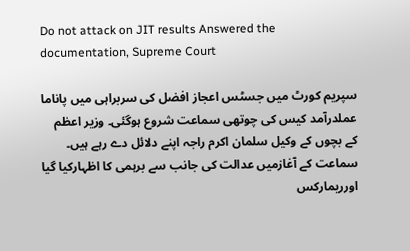Do not attack on JIT results Answered the documentation, Supreme Court

سپریم کورٹ میں جسٹس اعجاز افضل کی سربراہی میں پاناما عملدرآمد کیس کی چوتھی سماعت شروع ہوگئی۔ وزیر اعظم کے بچوں کے وکیل سلمان اکرم راجہ اپنے دلائل دے رہے ہیں۔ سماعت کے آغازمیں عدالت کی جانب سے برہمی کا اظہارکیا گیا اورریمارکس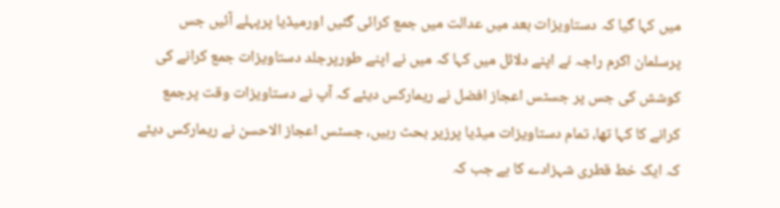میں کہا گیا کہ دستاویزات بعد میں عدالت میں جمع کرائی گئیں اورمیڈیا پرپہلے آئیں جس پرسلمان اکرم راجہ نے اپنے دلائل میں کہا کہ میں نے اپنے طورپرجلد دستاویزات جمع کرانے کی کوشش کی جس پر جسٹس اعجاز افضل نے ریمارکس دیئے کہ آپ نے دستاویزات وقت پرجمع کرانے کا کہا تھا، تمام دستاویزات میڈیا پرزیر بحث رہیں، جسٹس اعجاز الاحسن نے ریمارکس دیئے کہ ایک خط قطری شہزادے کا ہے جب کہ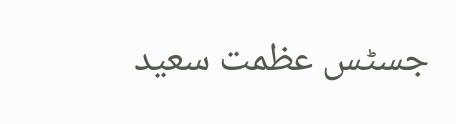جسٹس عظمت سعید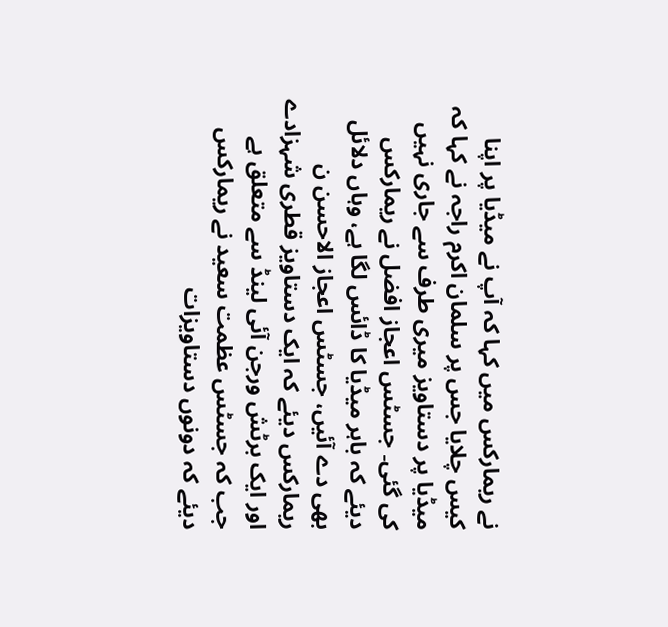نے ریمارکس میں کہا کہ آپ نے میڈیا پر اپنا کیس چلایا جس پر سلمان اکرم راجہ نے کہا کہ میڈیا پر دستاویز میری طرف سے جاری نہیں کی گئی۔ جسٹس اعجاز افضل نے ریمارکس دیئے کہ باہر میڈیا کا ڈائس لگا ہے، وہاں دلائل بھی دے آئیں، جسٹس اعجاز الاحسن ن ریمارکس دیئے کہ ایک دستاویز قطری شہزادے اور ایک برٹش ورجن آئی لینڈ سے متعلق ہے جب کہ جسٹس عظمت سعید نے ریمارکس دیئے کہ دونوں دستاویزات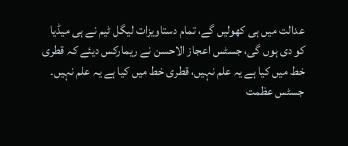عدالت میں ہی کھولیں گے، تمام دستاویزات لیگل ٹیم نے ہی میڈیا کو دی ہوں گی، جسٹس اعجاز الاحسن نے ریمارکس دیئے کہ قطری خط میں کیا ہے یہ علم نہیں، قطری خط میں کیا ہے یہ علم نہیں۔ جسٹس عظمت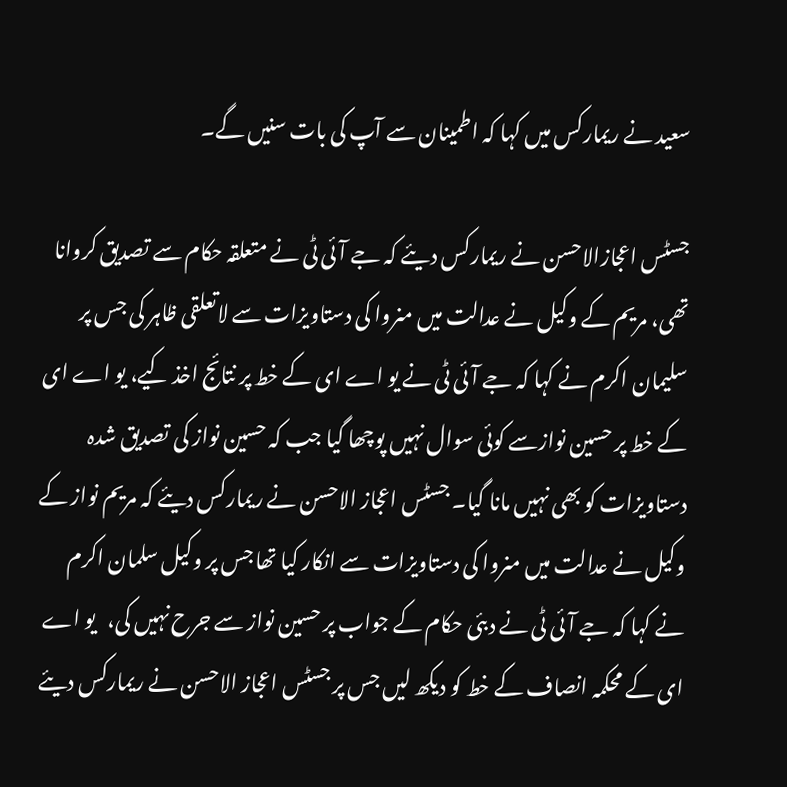سعید نے ریمارکس میں کہا کہ اطمینان سے آپ کی بات سنیں گے۔

جسٹس اعجازالاحسن نے ریمارکس دیئے کہ جے آئی ٹی نے متعلقہ حکام سے تصدیق کروانا تھی، مریم کے وکیل نے عدالت میں منروا کی دستاویزات سے لاتعلقی ظاہر کی جس پر سلیمان اکرم نے کہا کہ جے آئی ٹی نے یو اے ای کے خط پر نتائج اخذ کیے، یو اے ای کے خط پر حسین نوازسے کوئی سوال نہیں پوچھا گیا جب کہ حسین نواز کی تصدیق شدہ دستاویزات کو بھی نہیں مانا گیا۔ جسٹس اعجاز الاحسن نے ریمارکس دیئے کہ مریم نواز کے وکیل نے عدالت میں منروا کی دستاویزات سے انکار کیا تھا جس پر وکیل سلمان اکرم نے کہا کہ جے آئی ٹی نے دبئی حکام کے جواب پر حسین نواز سے جرح نہیں کی،   یو اے ای کے محکمہ انصاف کے خط کو دیکھ لیں جس پر جسٹس اعجاز الاحسن نے ریمارکس دیئے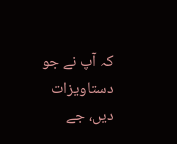کہ آپ نے جو دستاویزات دیں، جے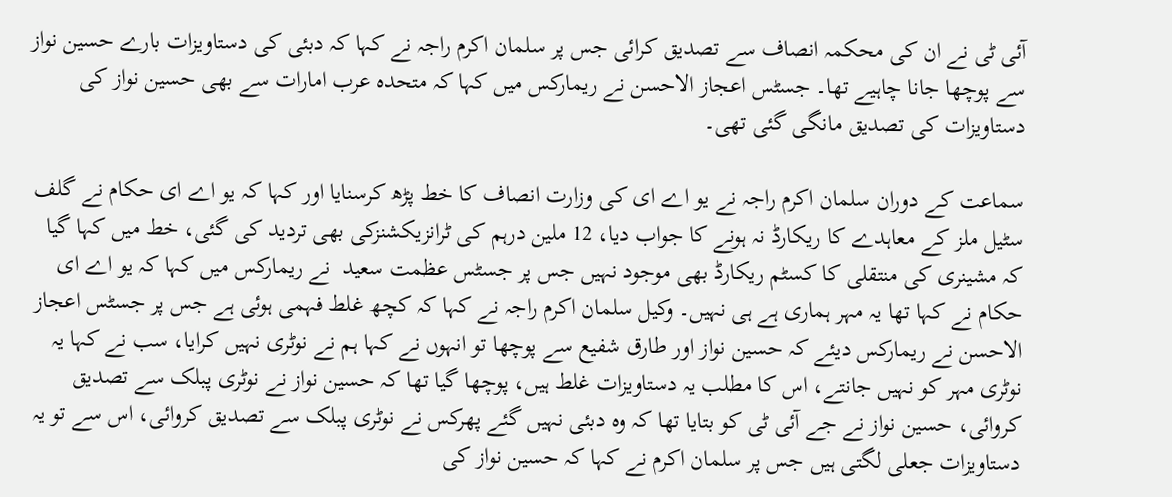آئی ٹی نے ان کی محکمہ انصاف سے تصدیق کرائی جس پر سلمان اکرم راجہ نے کہا کہ دبئی کی دستاویزات بارے حسین نواز سے پوچھا جانا چاہیے تھا۔ جسٹس اعجاز الاحسن نے ریمارکس میں کہا کہ متحدہ عرب امارات سے بھی حسین نواز کی دستاویزات کی تصدیق مانگی گئی تھی۔

سماعت کے دوران سلمان اکرم راجہ نے یو اے ای کی وزارت انصاف کا خط پڑھ کرسنایا اور کہا کہ یو اے ای حکام نے گلف سٹیل ملز کے معاہدے کا ریکارڈ نہ ہونے کا جواب دیا، 12 ملین درہم کی ٹرانزیکشنزکی بھی تردید کی گئی، خط میں کہا گیا کہ مشینری کی منتقلی کا کسٹم ریکارڈ بھی موجود نہیں جس پر جسٹس عظمت سعید  نے ریمارکس میں کہا کہ یو اے ای حکام نے کہا تھا یہ مہر ہماری ہے ہی نہیں۔ وکیل سلمان اکرم راجہ نے کہا کہ کچھ غلط فہمی ہوئی ہے جس پر جسٹس اعجاز الاحسن نے ریمارکس دیئے کہ حسین نواز اور طارق شفیع سے پوچھا تو انہوں نے کہا ہم نے نوٹری نہیں کرایا، سب نے کہا یہ نوٹری مہر کو نہیں جانتے، اس کا مطلب یہ دستاویزات غلط ہیں، پوچھا گیا تھا کہ حسین نواز نے نوٹری پبلک سے تصدیق کروائی، حسین نواز نے جے آئی ٹی کو بتایا تھا کہ وہ دبئی نہیں گئے پھرکس نے نوٹری پبلک سے تصدیق کروائی، اس سے تو یہ دستاویزات جعلی لگتی ہیں جس پر سلمان اکرم نے کہا کہ حسین نواز کی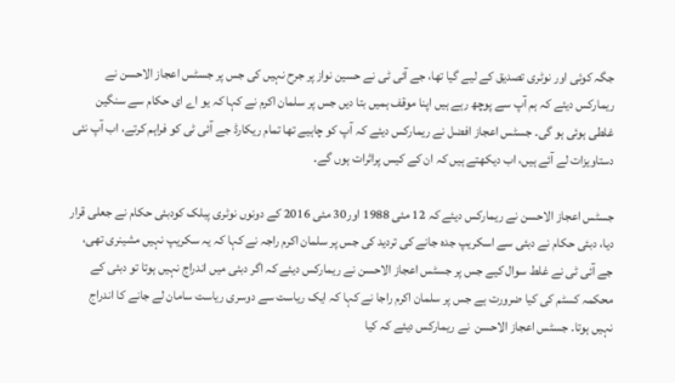جگہ کوئی اور نوٹری تصدیق کے لیے گیا تھا، جے آئی ٹی نے حسین نواز پر جرح نہیں کی جس پر جسٹس اعجاز الاحسن نے ریمارکس دیئے کہ ہم آپ سے پوچھ رہے ہیں اپنا موقف ہمیں بتا دیں جس پر سلمان اکرم نے کہا کہ یو اے ای حکام سے سنگین غلطی ہوئی ہو گی۔ جسٹس اعجاز افضل نے ریمارکس دیئے کہ آپ کو چاہیے تھا تمام ریکارڈ جے آئی ٹی کو فراہم کرتے، اب آپ نئی دستاویزات لے آئے ہیں، اب دیکھتے ہیں کہ ان کے کیس پراثرات ہوں گے۔

جسٹس اعجاز الاحسن نے ریمارکس دیئے کہ 12 مئی 1988 اور30 مئی 2016 کے دونوں نوٹری پبلک کودبئی حکام نے جعلی قرار دیا، دبئی حکام نے دبئی سے اسکریپ جدہ جانے کی تردید کی جس پر سلمان اکرم راجہ نے کہا کہ یہ سکریپ نہیں مشینری تھی، جے آئی ٹی نے غلط سوال کیے جس پر جسٹس اعجاز الاحسن نے ریمارکس دیئے کہ اگر دبئی میں اندراج نہیں ہوتا تو دبئی کے محکمہ کسٹم کی کیا ضرورت ہے جس پر سلمان اکرم راجا نے کہا کہ ایک ریاست سے دوسری ریاست سامان لے جانے کا اندراج نہیں ہوتا۔ جسٹس اعجاز الاحسن  نے ریمارکس دیئے کہ کیا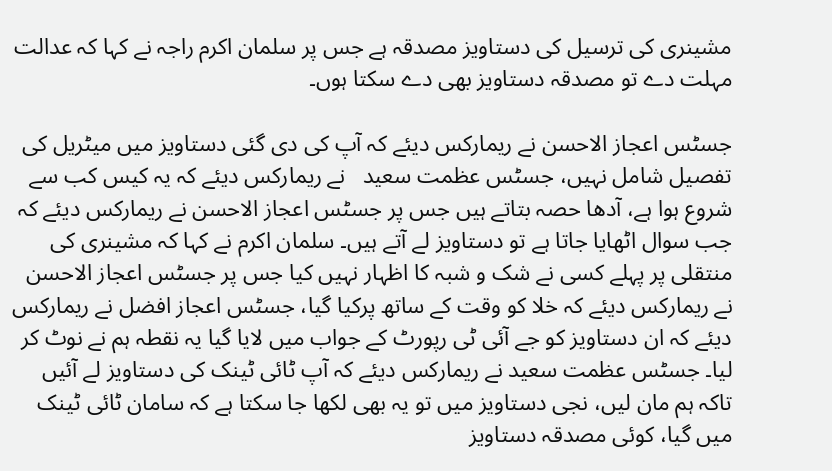مشینری کی ترسیل کی دستاویز مصدقہ ہے جس پر سلمان اکرم راجہ نے کہا کہ عدالت مہلت دے تو مصدقہ دستاویز بھی دے سکتا ہوں۔

جسٹس اعجاز الاحسن نے ریمارکس دیئے کہ آپ کی دی گئی دستاویز میں میٹریل کی تفصیل شامل نہیں، جسٹس عظمت سعید   نے ریمارکس دیئے کہ یہ کیس کب سے شروع ہوا ہے، آدھا حصہ بتاتے ہیں جس پر جسٹس اعجاز الاحسن نے ریمارکس دیئے کہ جب سوال اٹھایا جاتا ہے تو دستاویز لے آتے ہیں۔ سلمان اکرم نے کہا کہ مشینری کی منتقلی پر پہلے کسی نے شک و شبہ کا اظہار نہیں کیا جس پر جسٹس اعجاز الاحسن نے ریمارکس دیئے کہ خلا کو وقت کے ساتھ پرکیا گیا، جسٹس اعجاز افضل نے ریمارکس دیئے کہ ان دستاویز کو جے آئی ٹی رپورٹ کے جواب میں لایا گیا یہ نقطہ ہم نے نوٹ کر لیا۔ جسٹس عظمت سعید نے ریمارکس دیئے کہ آپ ٹائی ٹینک کی دستاویز لے آئیں تاکہ ہم مان لیں، نجی دستاویز میں تو یہ بھی لکھا جا سکتا ہے کہ سامان ٹائی ٹینک میں گیا، کوئی مصدقہ دستاویز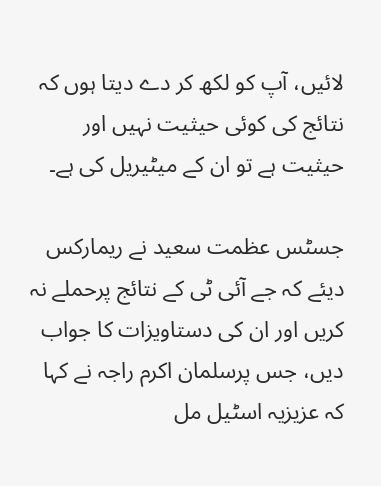لائیں، آپ کو لکھ کر دے دیتا ہوں کہ نتائج کی کوئی حیثیت نہیں اور حیثیت ہے تو ان کے میٹیریل کی ہے۔

جسٹس عظمت سعید نے ریمارکس دیئے کہ جے آئی ٹی کے نتائج پرحملے نہ کریں اور ان کی دستاویزات کا جواب دیں، جس پرسلمان اکرم راجہ نے کہا کہ عزیزیہ اسٹیل مل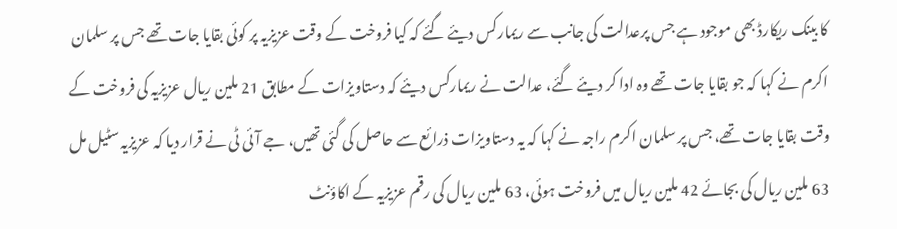کا بینک ریکارڈ بھی موجود ہے جس پرعدالت کی جانب سے ریمارکس دیئے گئے کہ کیا فروخت کے وقت عزیزیہ پر کوئی بقایا جات تھے جس پر سلمان اکرم نے کہا کہ جو بقایا جات تھے وہ ادا کر دیئے گئے، عدالت نے ریمارکس دیئے کہ دستاویزات کے مطابق 21 ملین ریال عزیزیہ کی فروخت کے وقت بقایا جات تھے، جس پر سلمان اکرم راجہ نے کہا کہ یہ دستاویزات ذرائع سے حاصل کی گئی تھیں، جے آئی ٹی نے قرار دیا کہ عزیزیہ سٹیل مل 63 ملین ریال کی بجائے 42 ملین ریال میں فروخت ہوئی، 63 ملین ریال کی رقم عزیزیہ کے اکاؤنٹ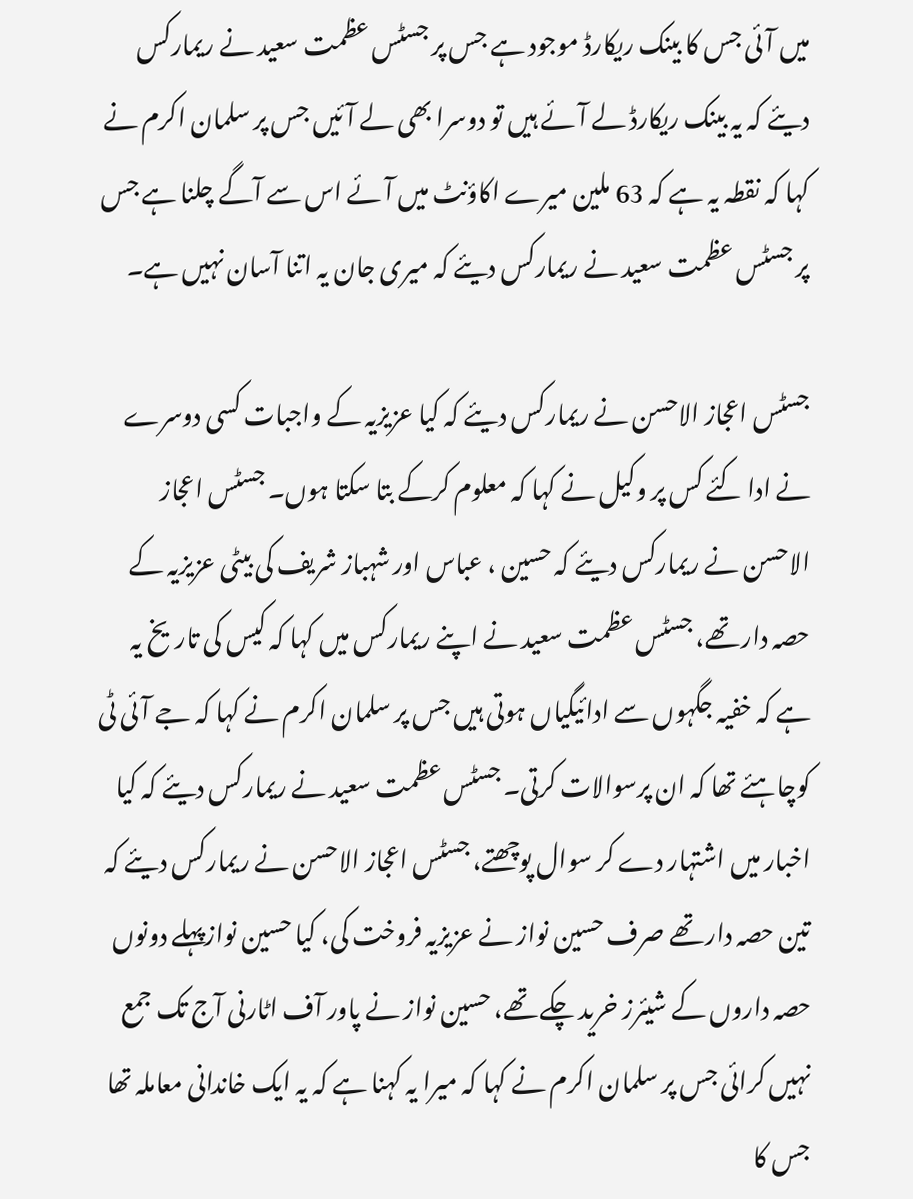میں آئی جس کا بینک ریکارڈ موجود ہے جس پر جسٹس عظمت سعید نے ریمارکس دیئے کہ یہ بینک ریکارڈ لے آئے ہیں تو دوسرا بھی لے آئیں جس پر سلمان اکرم نے کہا کہ نقطہ یہ ہے کہ 63 ملین میرے اکاؤنٹ میں آئے اس سے آگے چلنا ہے جس پر جسٹس عظمت سعید نے ریمارکس دیئے کہ میری جان یہ اتنا آسان نہیں ہے۔

جسٹس اعجاز الاحسن نے ریمارکس دیئے کہ کیا عزیزیہ کے واجبات کسی دوسرے نے ادا کئے کس پر وکیل نے کہا کہ معلوم کرکے بتا سکتا ہوں۔ جسٹس اعجاز الاحسن نے ریمارکس دیئے کہ حسین ، عباس اور شہباز شریف کی بیٹی عزیزیہ کے حصہ دار تھے، جسٹس عظمت سعید نے اپنے ریمارکس میں کہا کہ کیس کی تاریخ یہ ہے کہ خفیہ جگہوں سے ادائیگیاں ہوتی ہیں جس پر سلمان اکرم نے کہا کہ جے آئی ٹی کوچاہئے تھا کہ ان پرسوالات کرتی۔ جسٹس عظمت سعید نے ریمارکس دیئے کہ کیا اخبار میں اشتہار دے کر سوال پوچھتے، جسٹس اعجاز الاحسن نے ریمارکس دیئے کہ تین حصہ دار تھے صرف حسین نواز نے عزیزیہ فروخت کی، کیا حسین نوازپہلے دونوں حصہ داروں کے شیئرز خرید چکے تھے، حسین نواز نے پاور آف اٹارنی آج تک جمع نہیں کرائی جس پر سلمان اکرم نے کہا کہ میرا یہ کہنا ہے کہ یہ ایک خاندانی معاملہ تھا جس کا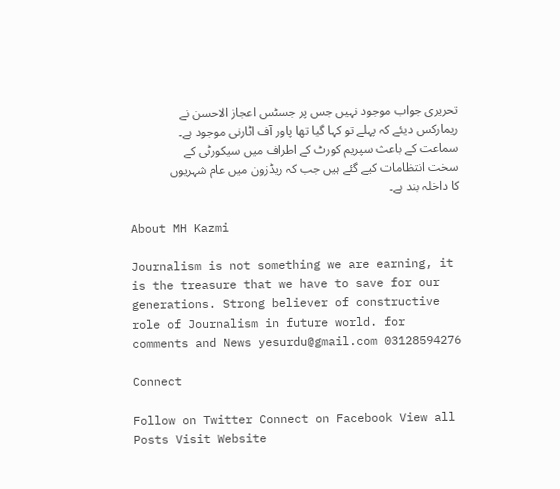تحریری جواب موجود نہیں جس پر جسٹس اعجاز الاحسن نے ریمارکس دیئے کہ پہلے تو کہا گیا تھا پاور آف اٹارنی موجود ہے۔ سماعت کے باعث سپریم کورٹ کے اطراف میں سیکورٹی کے سخت انتظامات کیے گئے ہیں جب کہ ریڈزون میں عام شہریوں کا داخلہ بند ہے۔

About MH Kazmi

Journalism is not something we are earning, it is the treasure that we have to save for our generations. Strong believer of constructive role of Journalism in future world. for comments and News yesurdu@gmail.com 03128594276

Connect

Follow on Twitter Connect on Facebook View all Posts Visit Website